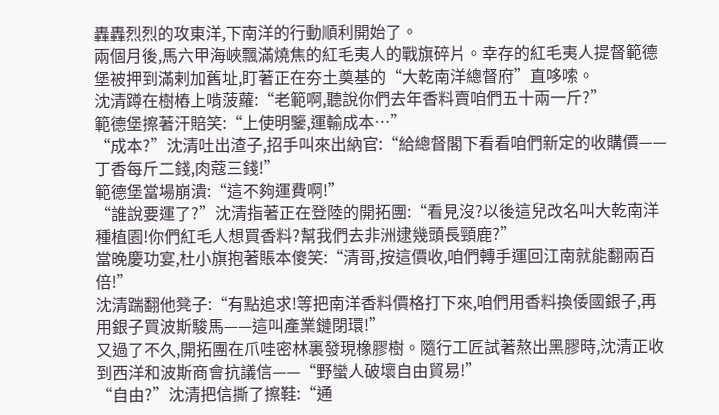轟轟烈烈的攻東洋,下南洋的行動順利開始了。
兩個月後,馬六甲海峽飄滿燒焦的紅毛夷人的戰旗碎片。幸存的紅毛夷人提督範德堡被押到滿剌加舊址,盯著正在夯土奠基的“大乾南洋總督府”直哆嗦。
沈清蹲在樹樁上啃菠蘿:“老範啊,聽說你們去年香料賣咱們五十兩一斤?”
範德堡擦著汗賠笑:“上使明鑒,運輸成本…”
“成本?”沈清吐出渣子,招手叫來出納官:“給總督閣下看看咱們新定的收購價——丁香每斤二錢,肉蔻三錢!”
範德堡當場崩潰:“這不夠運費啊!”
“誰說要運了?”沈清指著正在登陸的開拓團:“看見沒?以後這兒改名叫大乾南洋種植園!你們紅毛人想買香料?幫我們去非洲逮幾頭長頸鹿?”
當晚慶功宴,杜小旗抱著賬本傻笑:“清哥,按這價收,咱們轉手運回江南就能翻兩百倍!”
沈清踹翻他凳子:“有點追求!等把南洋香料價格打下來,咱們用香料換倭國銀子,再用銀子買波斯駿馬——這叫產業鏈閉環!”
又過了不久,開拓團在爪哇密林裏發現橡膠樹。隨行工匠試著熬出黑膠時,沈清正收到西洋和波斯商會抗議信——“野蠻人破壞自由貿易!”
“自由?”沈清把信撕了擦鞋:“通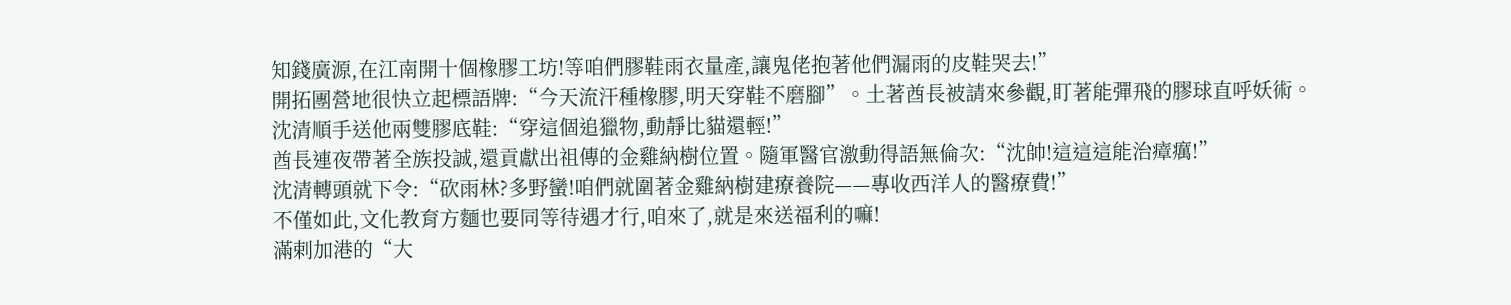知錢廣源,在江南開十個橡膠工坊!等咱們膠鞋雨衣量產,讓鬼佬抱著他們漏雨的皮鞋哭去!”
開拓團營地很快立起標語牌:“今天流汗種橡膠,明天穿鞋不磨腳”。土著酋長被請來參觀,盯著能彈飛的膠球直呼妖術。
沈清順手送他兩雙膠底鞋:“穿這個追獵物,動靜比貓還輕!”
酋長連夜帶著全族投誠,還貢獻出祖傳的金雞納樹位置。隨軍醫官激動得語無倫次:“沈帥!這這這能治瘴癘!”
沈清轉頭就下令:“砍雨林?多野蠻!咱們就圍著金雞納樹建療養院——專收西洋人的醫療費!”
不僅如此,文化教育方麵也要同等待遇才行,咱來了,就是來送福利的嘛!
滿剌加港的“大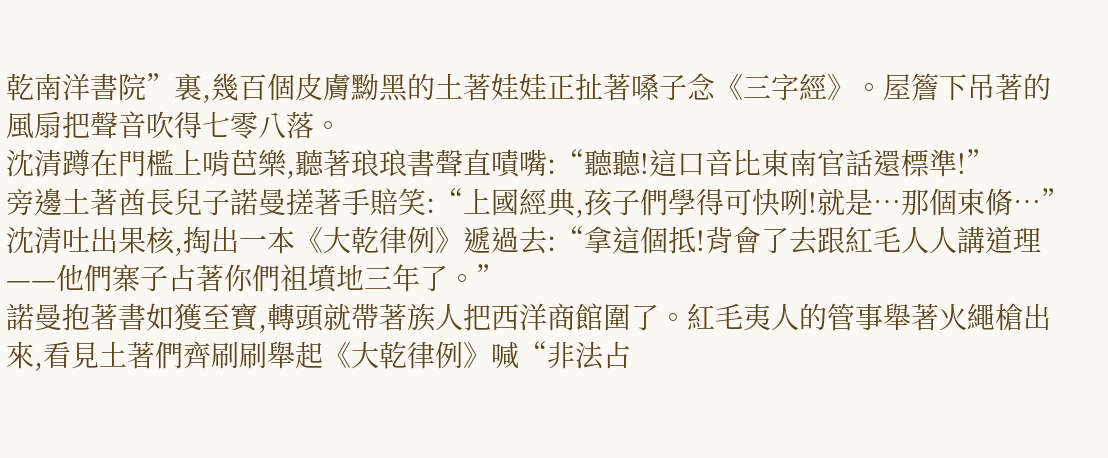乾南洋書院”裏,幾百個皮膚黝黑的土著娃娃正扯著嗓子念《三字經》。屋簷下吊著的風扇把聲音吹得七零八落。
沈清蹲在門檻上啃芭樂,聽著琅琅書聲直嘖嘴:“聽聽!這口音比東南官話還標準!”
旁邊土著酋長兒子諾曼搓著手賠笑:“上國經典,孩子們學得可快咧!就是…那個束脩…”
沈清吐出果核,掏出一本《大乾律例》遞過去:“拿這個抵!背會了去跟紅毛人人講道理——他們寨子占著你們祖墳地三年了。”
諾曼抱著書如獲至寶,轉頭就帶著族人把西洋商館圍了。紅毛夷人的管事舉著火繩槍出來,看見土著們齊刷刷舉起《大乾律例》喊“非法占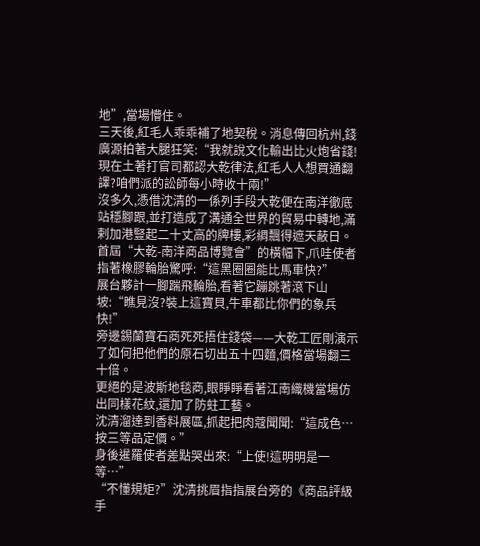地”,當場懵住。
三天後,紅毛人乖乖補了地契稅。消息傳回杭州,錢廣源拍著大腿狂笑:“我就說文化輸出比火炮省錢!現在土著打官司都認大乾律法,紅毛人人想買通翻譯?咱們派的訟師每小時收十兩!”
沒多久,憑借沈清的一係列手段大乾便在南洋徹底站穩腳跟,並打造成了溝通全世界的貿易中轉地,滿剌加港豎起二十丈高的牌樓,彩綢飄得遮天蔽日。
首屆“大乾-南洋商品博覽會”的橫幅下,爪哇使者指著橡膠輪胎驚呼:“這黑圈圈能比馬車快?”
展台夥計一腳踹飛輪胎,看著它蹦跳著滾下山坡:“瞧見沒?裝上這寶貝,牛車都比你們的象兵快!”
旁邊錫蘭寶石商死死捂住錢袋——大乾工匠剛演示了如何把他們的原石切出五十四麵,價格當場翻三十倍。
更絕的是波斯地毯商,眼睜睜看著江南織機當場仿出同樣花紋,還加了防蛀工藝。
沈清溜達到香料展區,抓起把肉蔻聞聞:“這成色…按三等品定價。”
身後暹羅使者差點哭出來:“上使!這明明是一等…”
“不懂規矩?”沈清挑眉指指展台旁的《商品評級手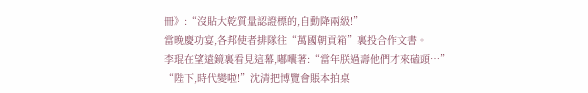冊》:“沒貼大乾質量認證標的,自動降兩級!”
當晚慶功宴,各邦使者排隊往“萬國朝貢箱”裏投合作文書。
李琨在望遠鏡裏看見這幕,嘟囔著:“當年朕過壽他們才來磕頭…”
“陛下,時代變啦!”沈清把博覽會賬本拍桌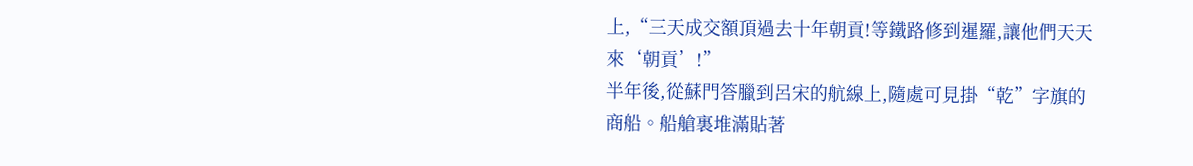上,“三天成交額頂過去十年朝貢!等鐵路修到暹羅,讓他們天天來‘朝貢’!”
半年後,從蘇門答臘到呂宋的航線上,隨處可見掛“乾”字旗的商船。船艙裏堆滿貼著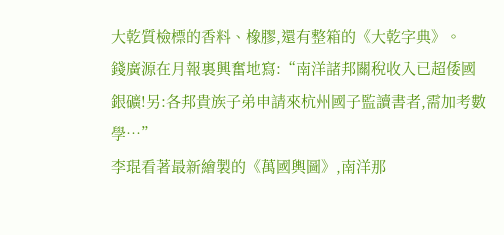大乾質檢標的香料、橡膠,還有整箱的《大乾字典》。
錢廣源在月報裏興奮地寫:“南洋諸邦關稅收入已超倭國銀礦!另:各邦貴族子弟申請來杭州國子監讀書者,需加考數學…”
李琨看著最新繪製的《萬國輿圖》,南洋那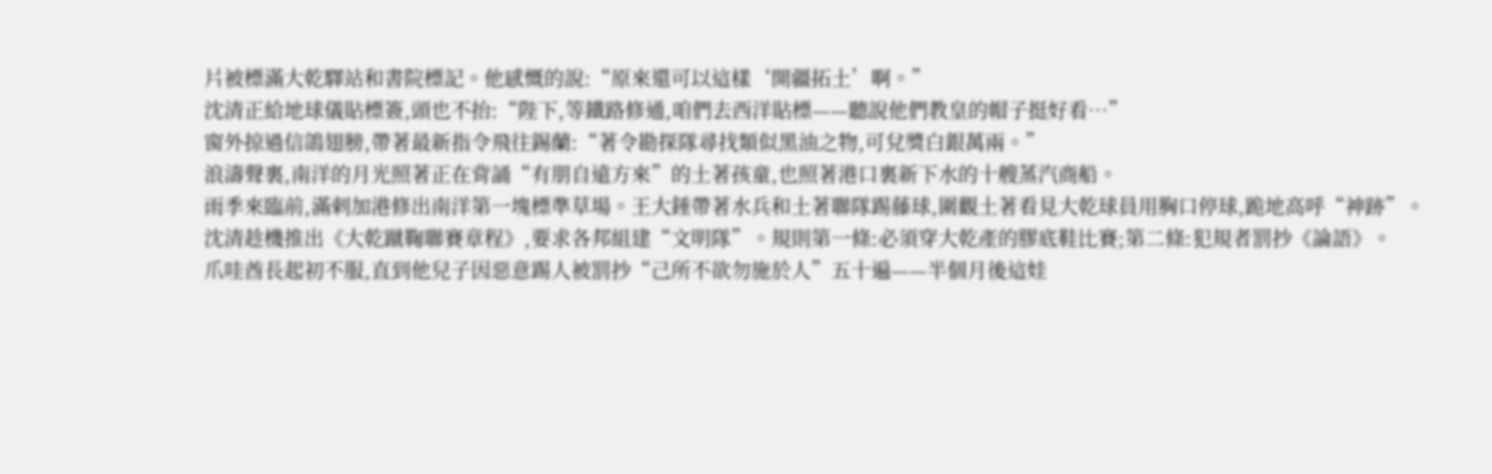片被標滿大乾驛站和書院標記。他感慨的說:“原來還可以這樣‘開疆拓土’啊。”
沈清正給地球儀貼標簽,頭也不抬:“陛下,等鐵路修通,咱們去西洋貼標——聽說他們教皇的帽子挺好看…”
窗外掠過信鴿翅膀,帶著最新指令飛往錫蘭:“著令勘探隊尋找類似黑油之物,可兌獎白銀萬兩。”
浪濤聲裏,南洋的月光照著正在背誦“有朋自遠方來”的土著孩童,也照著港口裏新下水的十艘蒸汽商船。
雨季來臨前,滿剌加港修出南洋第一塊標準草場。王大錘帶著水兵和土著聯隊踢藤球,圍觀土著看見大乾球員用胸口停球,跪地高呼“神跡”。
沈清趁機推出《大乾蹴鞠聯賽章程》,要求各邦組建“文明隊”。規則第一條:必須穿大乾產的膠底鞋比賽;第二條:犯規者罰抄《論語》。
爪哇酋長起初不服,直到他兒子因惡意踢人被罰抄“己所不欲勿施於人”五十遍——半個月後這娃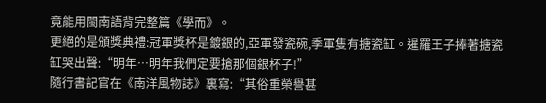竟能用閩南語背完整篇《學而》。
更絕的是頒獎典禮:冠軍獎杯是鍍銀的,亞軍發瓷碗,季軍隻有搪瓷缸。暹羅王子捧著搪瓷缸哭出聲:“明年…明年我們定要搶那個銀杯子!”
隨行書記官在《南洋風物誌》裏寫:“其俗重榮譽甚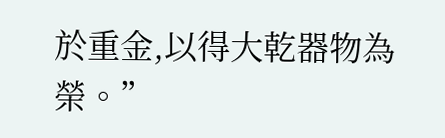於重金,以得大乾器物為榮。”